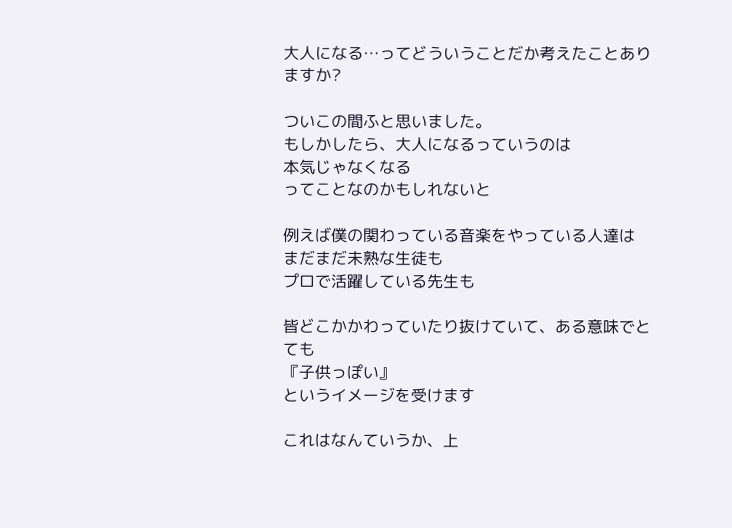大人になる…ってどういうことだか考えたことありますか?

ついこの間ふと思いました。
もしかしたら、大人になるっていうのは
本気じゃなくなる
ってことなのかもしれないと

例えば僕の関わっている音楽をやっている人達は
まだまだ未熟な生徒も
プロで活躍している先生も

皆どこかかわっていたり抜けていて、ある意味でとても
『子供っぽい』
というイメージを受けます

これはなんていうか、上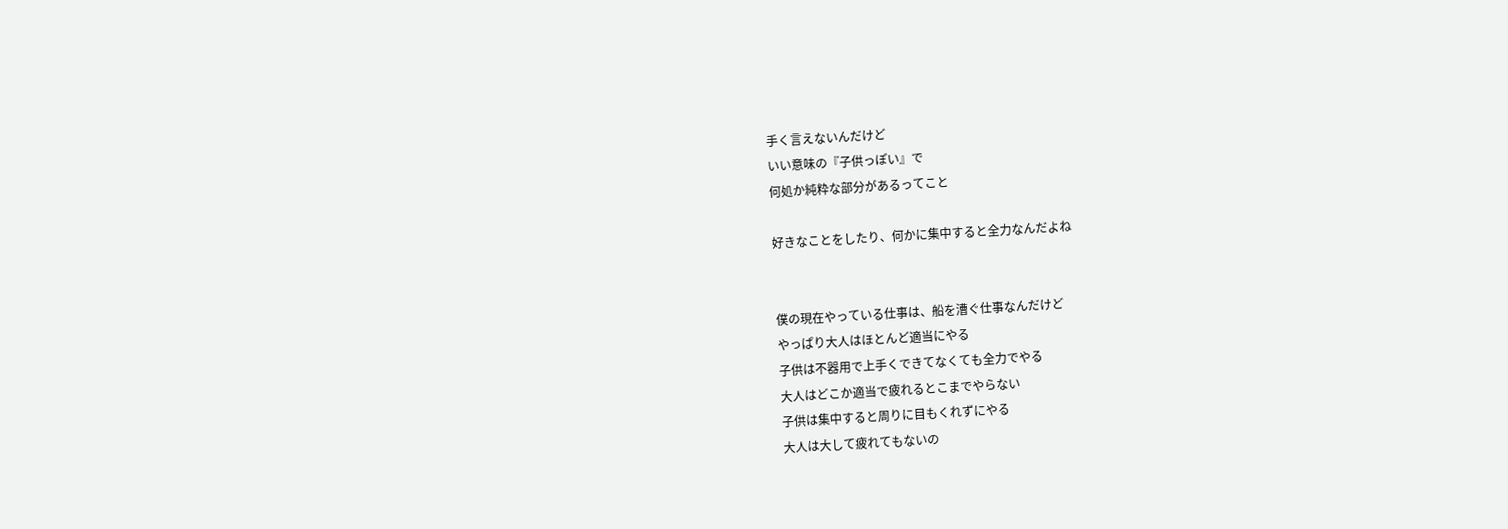手く言えないんだけど
いい意味の『子供っぽい』で
何処か純粋な部分があるってこと

好きなことをしたり、何かに集中すると全力なんだよね


僕の現在やっている仕事は、船を漕ぐ仕事なんだけど
やっぱり大人はほとんど適当にやる
子供は不器用で上手くできてなくても全力でやる
大人はどこか適当で疲れるとこまでやらない
子供は集中すると周りに目もくれずにやる
大人は大して疲れてもないの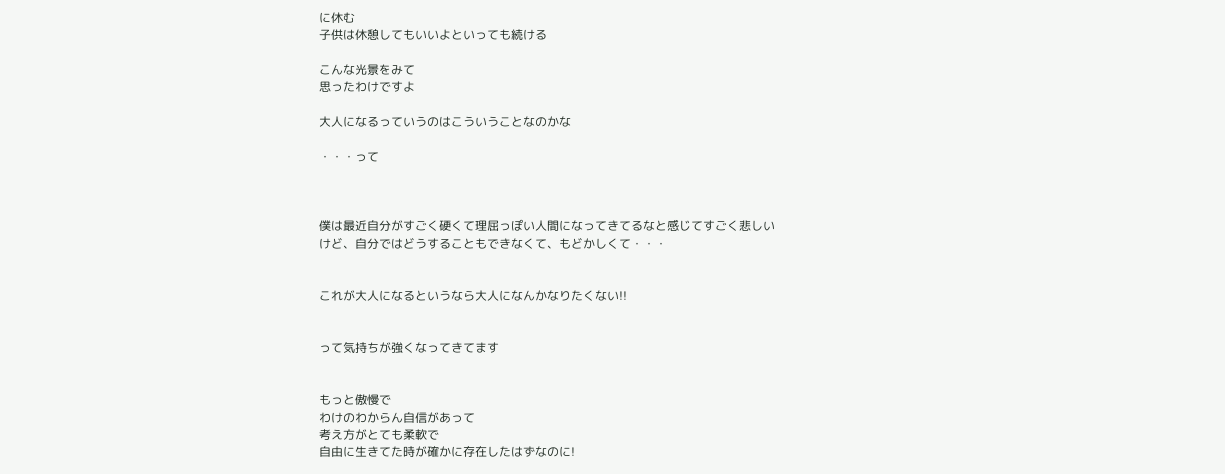に休む
子供は休憩してもいいよといっても続ける

こんな光景をみて
思ったわけですよ

大人になるっていうのはこういうことなのかな

・・・って



僕は最近自分がすごく硬くて理屈っぽい人間になってきてるなと感じてすごく悲しい
けど、自分ではどうすることもできなくて、もどかしくて・・・


これが大人になるというなら大人になんかなりたくない!!


って気持ちが強くなってきてます


もっと傲慢で
わけのわからん自信があって
考え方がとても柔軟で
自由に生きてた時が確かに存在したはずなのに!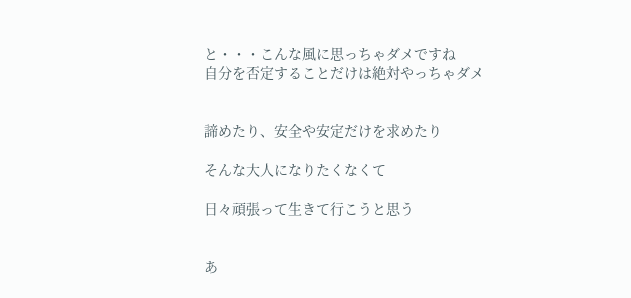と・・・こんな風に思っちゃダメですね
自分を否定することだけは絶対やっちゃダメ


諦めたり、安全や安定だけを求めたり

そんな大人になりたくなくて

日々頑張って生きて行こうと思う


あ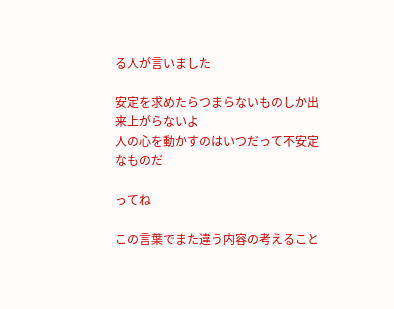る人が言いました

安定を求めたらつまらないものしか出来上がらないよ
人の心を動かすのはいつだって不安定なものだ

ってね

この言葉でまた違う内容の考えること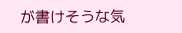が書けそうな気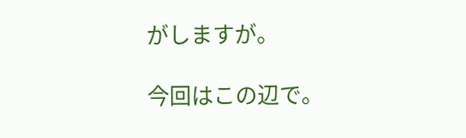がしますが。

今回はこの辺で。